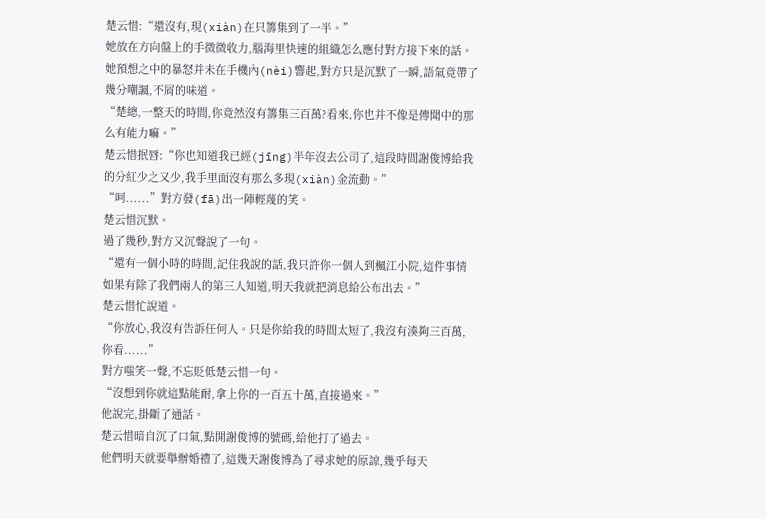楚云惜:“還沒有,現(xiàn)在只籌集到了一半。”
她放在方向盤上的手微微收力,腦海里快速的組織怎么應付對方接下來的話。
她預想之中的暴怒并未在手機內(nèi)響起,對方只是沉默了一瞬,語氣竟帶了幾分嘲諷,不屑的味道。
“楚總,一整天的時間,你竟然沒有籌集三百萬?看來,你也并不像是傳聞中的那么有能力嘛。”
楚云惜抿唇:“你也知道我已經(jīng)半年沒去公司了,這段時間謝俊博給我的分紅少之又少,我手里面沒有那么多現(xiàn)金流動。”
“呵......”對方發(fā)出一陣輕蔑的笑。
楚云惜沉默。
過了幾秒,對方又沉聲說了一句。
“還有一個小時的時間,記住我說的話,我只許你一個人到楓江小院,這件事情如果有除了我們兩人的第三人知道,明天我就把消息給公布出去。”
楚云惜忙說道。
“你放心,我沒有告訴任何人。只是你給我的時間太短了,我沒有湊夠三百萬,你看......”
對方嗤笑一聲,不忘貶低楚云惜一句。
“沒想到你就這點能耐,拿上你的一百五十萬,直接過來。”
他說完,掛斷了通話。
楚云惜暗自沉了口氣,點開謝俊博的號碼,給他打了過去。
他們明天就要舉辦婚禮了,這幾天謝俊博為了尋求她的原諒,幾乎每天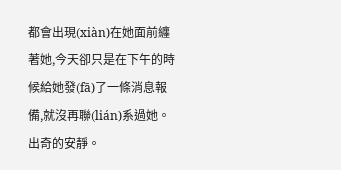都會出現(xiàn)在她面前纏著她,今天卻只是在下午的時候給她發(fā)了一條消息報備,就沒再聯(lián)系過她。
出奇的安靜。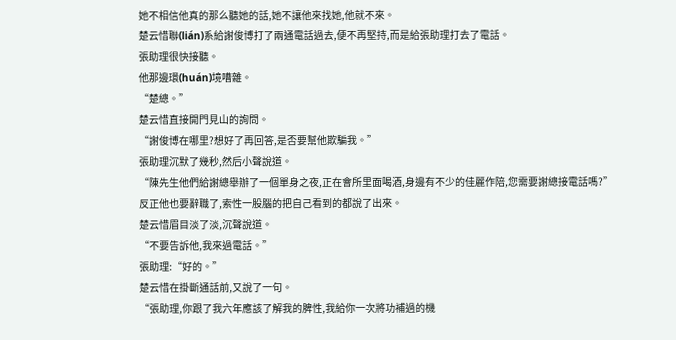她不相信他真的那么聽她的話,她不讓他來找她,他就不來。
楚云惜聯(lián)系給謝俊博打了兩通電話過去,便不再堅持,而是給張助理打去了電話。
張助理很快接聽。
他那邊環(huán)境嘈雜。
“楚總。”
楚云惜直接開門見山的詢問。
“謝俊博在哪里?想好了再回答,是否要幫他欺騙我。”
張助理沉默了幾秒,然后小聲說道。
“陳先生他們給謝總舉辦了一個單身之夜,正在會所里面喝酒,身邊有不少的佳麗作陪,您需要謝總接電話嗎?”
反正他也要辭職了,索性一股腦的把自己看到的都說了出來。
楚云惜眉目淡了淡,沉聲說道。
“不要告訴他,我來過電話。”
張助理:“好的。”
楚云惜在掛斷通話前,又說了一句。
“張助理,你跟了我六年應該了解我的脾性,我給你一次將功補過的機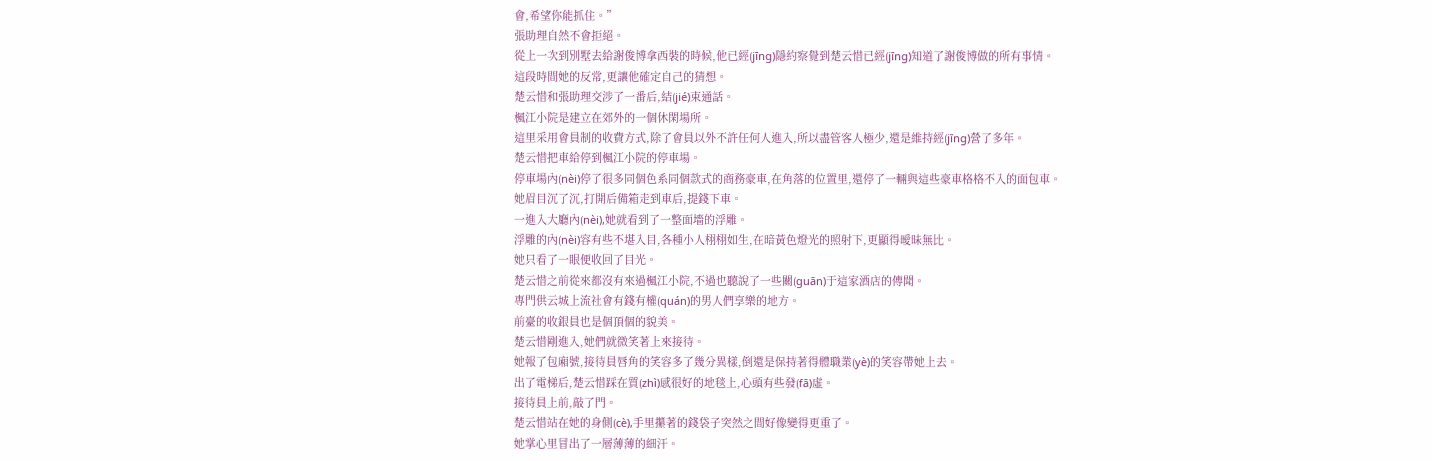會,希望你能抓住。”
張助理自然不會拒絕。
從上一次到別墅去給謝俊博拿西裝的時候,他已經(jīng)隱約察覺到楚云惜已經(jīng)知道了謝俊博做的所有事情。
這段時間她的反常,更讓他確定自己的猜想。
楚云惜和張助理交涉了一番后,結(jié)束通話。
楓江小院是建立在郊外的一個休閑場所。
這里采用會員制的收費方式,除了會員以外不許任何人進入,所以盡管客人極少,還是維持經(jīng)營了多年。
楚云惜把車給停到楓江小院的停車場。
停車場內(nèi)停了很多同個色系同個款式的商務豪車,在角落的位置里,還停了一輛與這些豪車格格不入的面包車。
她眉目沉了沉,打開后備箱走到車后,提錢下車。
一進入大廳內(nèi),她就看到了一整面墻的浮雕。
浮雕的內(nèi)容有些不堪入目,各種小人栩栩如生,在暗黃色燈光的照射下,更顯得曖昧無比。
她只看了一眼便收回了目光。
楚云惜之前從來都沒有來過楓江小院,不過也聽說了一些關(guān)于這家酒店的傳聞。
專門供云城上流社會有錢有權(quán)的男人們享樂的地方。
前臺的收銀員也是個頂個的貌美。
楚云惜剛進入,她們就微笑著上來接待。
她報了包廂號,接待員唇角的笑容多了幾分異樣,倒還是保持著得體職業(yè)的笑容帶她上去。
出了電梯后,楚云惜踩在質(zhì)感很好的地毯上,心頭有些發(fā)虛。
接待員上前,敲了門。
楚云惜站在她的身側(cè),手里攥著的錢袋子突然之間好像變得更重了。
她掌心里冒出了一層薄薄的細汗。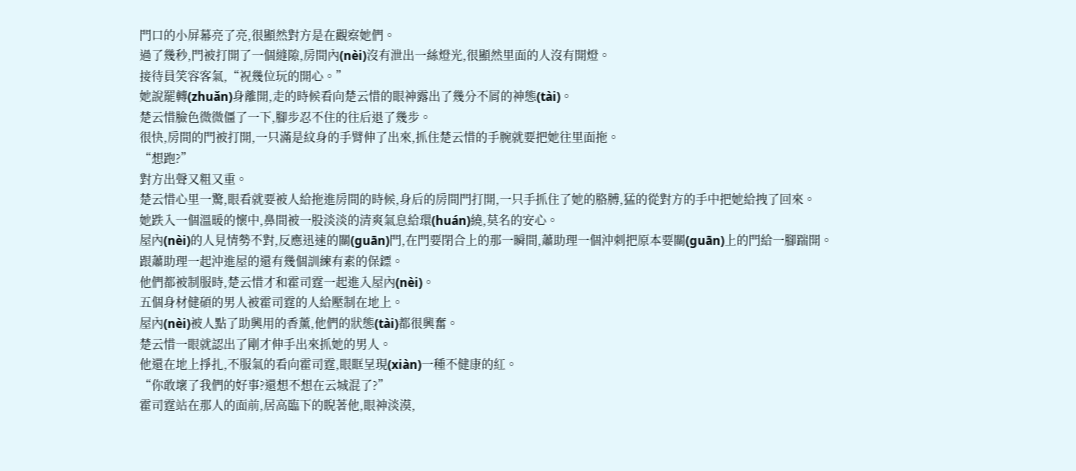門口的小屏幕亮了亮,很顯然對方是在觀察她們。
過了幾秒,門被打開了一個縫隙,房間內(nèi)沒有泄出一絲燈光,很顯然里面的人沒有開燈。
接待員笑容客氣,“祝幾位玩的開心。”
她說罷轉(zhuǎn)身離開,走的時候看向楚云惜的眼神露出了幾分不屑的神態(tài)。
楚云惜臉色微微僵了一下,腳步忍不住的往后退了幾步。
很快,房間的門被打開,一只滿是紋身的手臂伸了出來,抓住楚云惜的手腕就要把她往里面拖。
“想跑?”
對方出聲又粗又重。
楚云惜心里一驚,眼看就要被人給拖進房間的時候,身后的房間門打開,一只手抓住了她的胳膊,猛的從對方的手中把她給拽了回來。
她跌入一個溫暖的懷中,鼻間被一股淡淡的清爽氣息給環(huán)繞,莫名的安心。
屋內(nèi)的人見情勢不對,反應迅速的關(guān)門,在門要閉合上的那一瞬間,蕭助理一個沖刺把原本要關(guān)上的門給一腳踹開。
跟蕭助理一起沖進屋的還有幾個訓練有素的保鏢。
他們都被制服時,楚云惜才和霍司霆一起進入屋內(nèi)。
五個身材健碩的男人被霍司霆的人給壓制在地上。
屋內(nèi)被人點了助興用的香薰,他們的狀態(tài)都很興奮。
楚云惜一眼就認出了剛才伸手出來抓她的男人。
他還在地上掙扎,不服氣的看向霍司霆,眼眶呈現(xiàn)一種不健康的紅。
“你敢壞了我們的好事?還想不想在云城混了?”
霍司霆站在那人的面前,居高臨下的睨著他,眼神淡漠,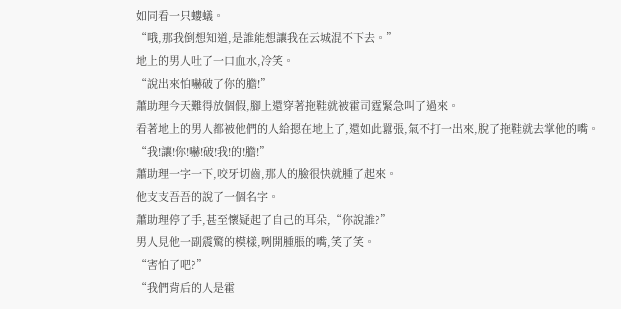如同看一只螻蟻。
“哦,那我倒想知道,是誰能想讓我在云城混不下去。”
地上的男人吐了一口血水,冷笑。
“說出來怕嚇破了你的膽!”
蕭助理今天難得放個假,腳上還穿著拖鞋就被霍司霆緊急叫了過來。
看著地上的男人都被他們的人給摁在地上了,還如此囂張,氣不打一出來,脫了拖鞋就去掌他的嘴。
“我!讓!你!嚇!破!我!的!膽!”
蕭助理一字一下,咬牙切齒,那人的臉很快就腫了起來。
他支支吾吾的說了一個名字。
蕭助理停了手,甚至懷疑起了自己的耳朵,“你說誰?”
男人見他一副震驚的模樣,咧開腫脹的嘴,笑了笑。
“害怕了吧?”
“我們背后的人是霍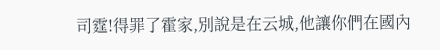司霆!得罪了霍家,別說是在云城,他讓你們在國內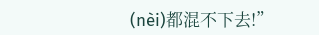(nèi)都混不下去!”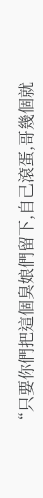“只要你們把這個臭娘們留下,自己滾蛋,哥幾個就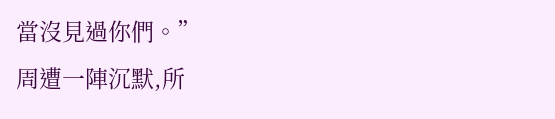當沒見過你們。”
周遭一陣沉默,所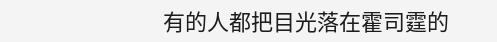有的人都把目光落在霍司霆的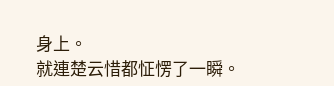身上。
就連楚云惜都怔愣了一瞬。